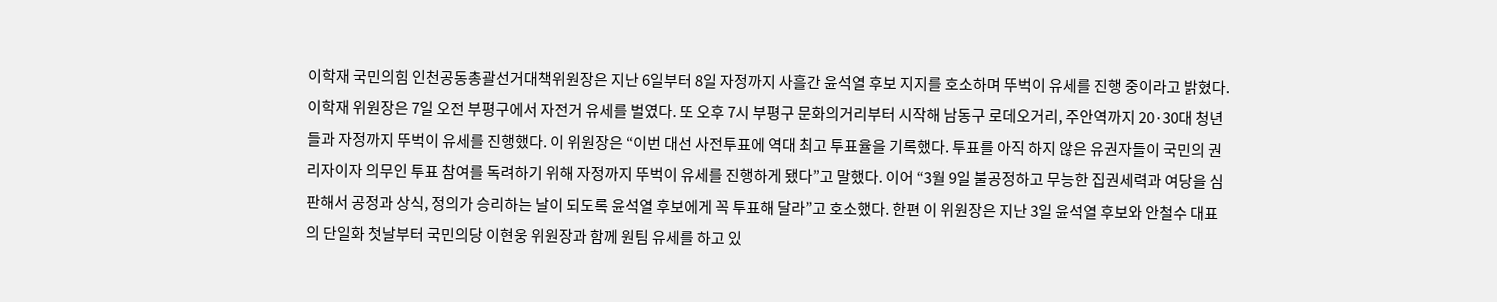이학재 국민의힘 인천공동총괄선거대책위원장은 지난 6일부터 8일 자정까지 사흘간 윤석열 후보 지지를 호소하며 뚜벅이 유세를 진행 중이라고 밝혔다. 이학재 위원장은 7일 오전 부평구에서 자전거 유세를 벌였다. 또 오후 7시 부평구 문화의거리부터 시작해 남동구 로데오거리, 주안역까지 20·30대 청년들과 자정까지 뚜벅이 유세를 진행했다. 이 위원장은 “이번 대선 사전투표에 역대 최고 투표율을 기록했다. 투표를 아직 하지 않은 유권자들이 국민의 권리자이자 의무인 투표 참여를 독려하기 위해 자정까지 뚜벅이 유세를 진행하게 됐다”고 말했다. 이어 “3월 9일 불공정하고 무능한 집권세력과 여당을 심판해서 공정과 상식, 정의가 승리하는 날이 되도록 윤석열 후보에게 꼭 투표해 달라”고 호소했다. 한편 이 위원장은 지난 3일 윤석열 후보와 안철수 대표의 단일화 첫날부터 국민의당 이현웅 위원장과 함께 원팀 유세를 하고 있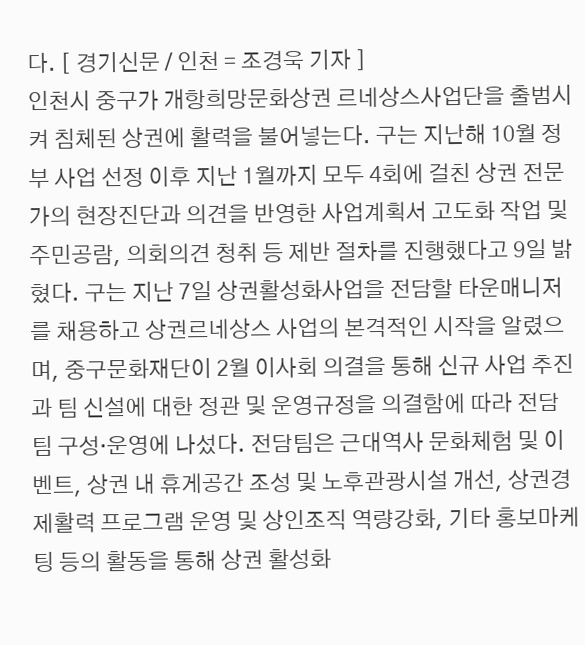다. [ 경기신문 / 인천 = 조경욱 기자 ]
인천시 중구가 개항희망문화상권 르네상스사업단을 출범시켜 침체된 상권에 활력을 불어넣는다. 구는 지난해 10월 정부 사업 선정 이후 지난 1월까지 모두 4회에 걸친 상권 전문가의 현장진단과 의견을 반영한 사업계획서 고도화 작업 및 주민공람, 의회의견 청취 등 제반 절차를 진행했다고 9일 밝혔다. 구는 지난 7일 상권활성화사업을 전담할 타운매니저를 채용하고 상권르네상스 사업의 본격적인 시작을 알렸으며, 중구문화재단이 2월 이사회 의결을 통해 신규 사업 추진과 팀 신설에 대한 정관 및 운영규정을 의결함에 따라 전담팀 구성·운영에 나섰다. 전담팀은 근대역사 문화체험 및 이벤트, 상권 내 휴게공간 조성 및 노후관광시설 개선, 상권경제활력 프로그램 운영 및 상인조직 역량강화, 기타 홍보마케팅 등의 활동을 통해 상권 활성화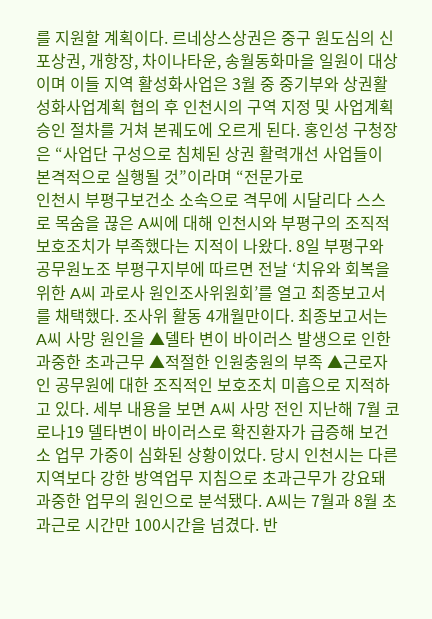를 지원할 계획이다. 르네상스상권은 중구 원도심의 신포상권, 개항장, 차이나타운, 송월동화마을 일원이 대상이며 이들 지역 활성화사업은 3월 중 중기부와 상권활성화사업계획 협의 후 인천시의 구역 지정 및 사업계획 승인 절차를 거쳐 본궤도에 오르게 된다. 홍인성 구청장은 “사업단 구성으로 침체된 상권 활력개선 사업들이 본격적으로 실행될 것”이라며 “전문가로
인천시 부평구보건소 소속으로 격무에 시달리다 스스로 목숨을 끊은 A씨에 대해 인천시와 부평구의 조직적 보호조치가 부족했다는 지적이 나왔다. 8일 부평구와 공무원노조 부평구지부에 따르면 전날 ‘치유와 회복을 위한 A씨 과로사 원인조사위원회’를 열고 최종보고서를 채택했다. 조사위 활동 4개월만이다. 최종보고서는 A씨 사망 원인을 ▲델타 변이 바이러스 발생으로 인한 과중한 초과근무 ▲적절한 인원충원의 부족 ▲근로자인 공무원에 대한 조직적인 보호조치 미흡으로 지적하고 있다. 세부 내용을 보면 A씨 사망 전인 지난해 7월 코로나19 델타변이 바이러스로 확진환자가 급증해 보건소 업무 가중이 심화된 상황이었다. 당시 인천시는 다른 지역보다 강한 방역업무 지침으로 초과근무가 강요돼 과중한 업무의 원인으로 분석됐다. A씨는 7월과 8월 초과근로 시간만 100시간을 넘겼다. 반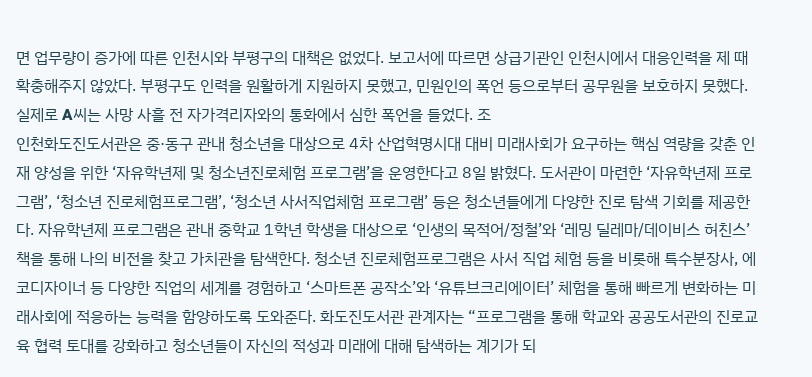면 업무량이 증가에 따른 인천시와 부평구의 대책은 없었다. 보고서에 따르면 상급기관인 인천시에서 대응인력을 제 때 확충해주지 않았다. 부평구도 인력을 원활하게 지원하지 못했고, 민원인의 폭언 등으로부터 공무원을 보호하지 못했다. 실제로 A씨는 사망 사흘 전 자가격리자와의 통화에서 심한 폭언을 들었다. 조
인천화도진도서관은 중·동구 관내 청소년을 대상으로 4차 산업혁명시대 대비 미래사회가 요구하는 핵심 역량을 갖춘 인재 양성을 위한 ‘자유학년제 및 청소년진로체험 프로그램’을 운영한다고 8일 밝혔다. 도서관이 마련한 ‘자유학년제 프로그램’, ‘청소년 진로체험프로그램’, ‘청소년 사서직업체험 프로그램’ 등은 청소년들에게 다양한 진로 탐색 기회를 제공한다. 자유학년제 프로그램은 관내 중학교 1학년 학생을 대상으로 ‘인생의 목적어/정철’와 ‘레밍 딜레마/데이비스 허친스’ 책을 통해 나의 비전을 찾고 가치관을 탐색한다. 청소년 진로체험프로그램은 사서 직업 체험 등을 비롯해 특수분장사, 에코디자이너 등 다양한 직업의 세계를 경험하고 ‘스마트폰 공작소’와 ‘유튜브크리에이터’ 체험을 통해 빠르게 변화하는 미래사회에 적응하는 능력을 함양하도록 도와준다. 화도진도서관 관계자는 “프로그램을 통해 학교와 공공도서관의 진로교육 협력 토대를 강화하고 청소년들이 자신의 적성과 미래에 대해 탐색하는 계기가 되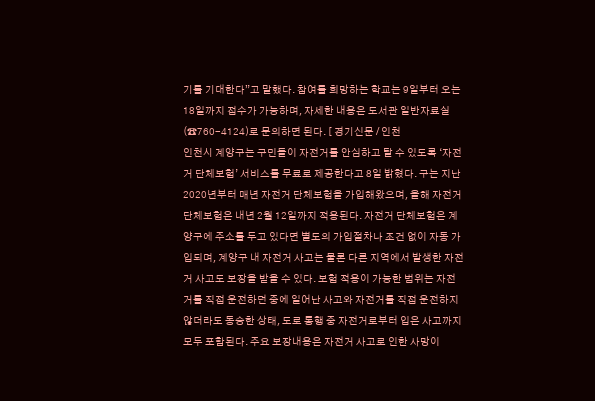기를 기대한다”고 말했다. 참여를 희망하는 학교는 9일부터 오는 18일까지 접수가 가능하며, 자세한 내용은 도서관 일반자료실(☎760-4124)로 문의하면 된다. [ 경기신문 / 인천
인천시 계양구는 구민들이 자전거를 안심하고 탈 수 있도록 ‘자전거 단체보험’ 서비스를 무료로 제공한다고 8일 밝혔다. 구는 지난 2020년부터 매년 자전거 단체보험을 가입해왔으며, 올해 자전거 단체보험은 내년 2월 12일까지 적용된다. 자전거 단체보험은 계양구에 주소를 두고 있다면 별도의 가입절차나 조건 없이 자동 가입되며, 계양구 내 자전거 사고는 물론 다른 지역에서 발생한 자전거 사고도 보장을 받을 수 있다. 보험 적용이 가능한 범위는 자전거를 직접 운전하던 중에 일어난 사고와 자전거를 직접 운전하지 않더라도 동승한 상태, 도로 통행 중 자전거로부터 입은 사고까지 모두 포함된다. 주요 보장내용은 자전거 사고로 인한 사망이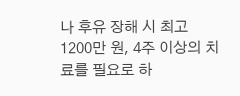나 후유 장해 시 최고 1200만 원, 4주 이상의 치료를 필요로 하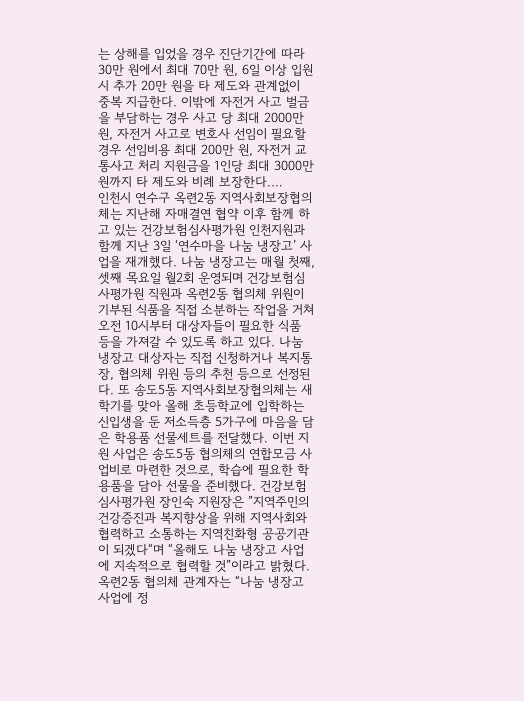는 상해를 입었을 경우 진단기간에 따라 30만 원에서 최대 70만 원, 6일 이상 입원 시 추가 20만 원을 타 제도와 관계없이 중복 지급한다. 이밖에 자전거 사고 벌금을 부담하는 경우 사고 당 최대 2000만 원, 자전거 사고로 변호사 선임이 필요할 경우 선임비용 최대 200만 원, 자전거 교통사고 처리 지원금을 1인당 최대 3000만 원까지 타 제도와 비례 보장한다.…
인천시 연수구 옥련2동 지역사회보장협의체는 지난해 자매결연 협약 이후 함께 하고 있는 건강보험심사평가원 인천지원과 함께 지난 3일 ‘연수마을 나눔 냉장고’ 사업을 재개했다. 나눔 냉장고는 매월 첫째, 셋째 목요일 월2회 운영되며 건강보험심사평가원 직원과 옥련2동 협의체 위원이 기부된 식품을 직접 소분하는 작업을 거쳐 오전 10시부터 대상자들이 필요한 식품 등을 가져갈 수 있도록 하고 있다. 나눔 냉장고 대상자는 직접 신청하거나 복지통장, 협의체 위원 등의 추천 등으로 선정된다. 또 송도5동 지역사회보장협의체는 새 학기를 맞아 올해 초등학교에 입학하는 신입생을 둔 저소득층 5가구에 마음을 담은 학용품 선물세트를 전달했다. 이번 지원 사업은 송도5동 협의체의 연합모금 사업비로 마련한 것으로, 학습에 필요한 학용품을 담아 선물을 준비했다. 건강보험심사평가원 장인숙 지원장은 ”지역주민의 건강증진과 복지향상을 위해 지역사회와 협력하고 소통하는 지역친화형 공공기관이 되겠다“며 “올해도 나눔 냉장고 사업에 지속적으로 협력할 것”이라고 밝혔다. 옥련2동 협의체 관계자는 “나눔 냉장고 사업에 정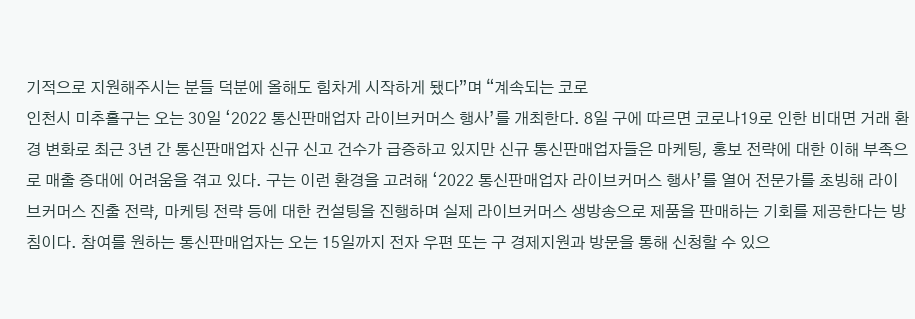기적으로 지원해주시는 분들 덕분에 올해도 힘차게 시작하게 됐다”며 “계속되는 코로
인천시 미추홀구는 오는 30일 ‘2022 통신판매업자 라이브커머스 행사’를 개최한다. 8일 구에 따르면 코로나19로 인한 비대면 거래 환경 변화로 최근 3년 간 통신판매업자 신규 신고 건수가 급증하고 있지만 신규 통신판매업자들은 마케팅, 홍보 전략에 대한 이해 부족으로 매출 증대에 어려움을 겪고 있다. 구는 이런 환경을 고려해 ‘2022 통신판매업자 라이브커머스 행사’를 열어 전문가를 초빙해 라이브커머스 진출 전략, 마케팅 전략 등에 대한 컨설팅을 진행하며 실제 라이브커머스 생방송으로 제품을 판매하는 기회를 제공한다는 방침이다. 참여를 원하는 통신판매업자는 오는 15일까지 전자 우편 또는 구 경제지원과 방문을 통해 신청할 수 있으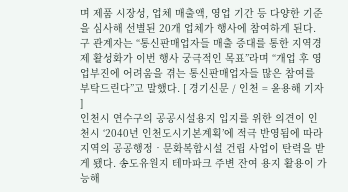며 제품 시장성, 업체 매출액, 영업 기간 등 다양한 기준을 심사해 선별된 20개 업체가 행사에 참여하게 된다. 구 관계자는 “통신판매업자들 매출 증대를 통한 지역경제 활성화가 이번 행사 궁극적인 목표”라며 “개업 후 영업부진에 어려움을 겪는 통신판매업자들 많은 참여를 부탁드린다”고 말했다. [ 경기신문 / 인천 = 윤용해 기자 ]
인천시 연수구의 공공시설용지 입지를 위한 의견이 인천시 ‘2040년 인천도시기본계획’에 적극 반영됨에 따라 지역의 공공행정‧문화복합시설 건립 사업이 탄력을 받게 됐다. 송도유원지 테마파크 주변 잔여 용지 활용이 가능해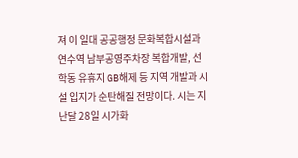져 이 일대 공공행정 문화복합시설과 연수역 남부공영주차장 복합개발, 선학동 유휴지 GB해제 등 지역 개발과 시설 입지가 순탄해질 전망이다. 시는 지난달 28일 시가화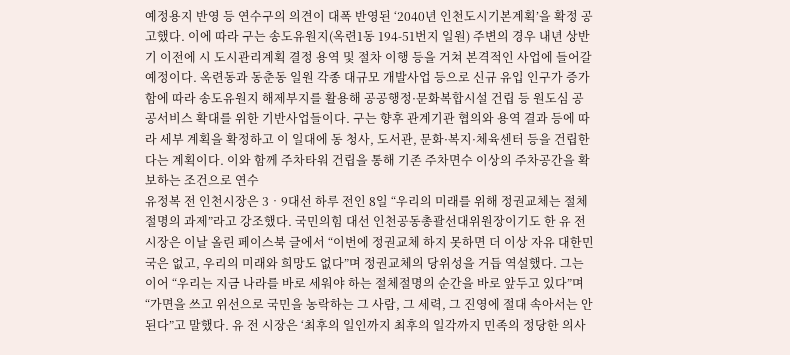예정용지 반영 등 연수구의 의견이 대폭 반영된 ‘2040년 인천도시기본계획’을 확정 공고했다. 이에 따라 구는 송도유원지(옥련1동 194-51번지 일원) 주변의 경우 내년 상반기 이전에 시 도시관리계획 결정 용역 및 절차 이행 등을 거쳐 본격적인 사업에 들어갈 예정이다. 옥련동과 동춘동 일원 각종 대규모 개발사업 등으로 신규 유입 인구가 증가함에 따라 송도유원지 해제부지를 활용해 공공행정·문화복합시설 건립 등 원도심 공공서비스 확대를 위한 기반사업들이다. 구는 향후 관계기관 협의와 용역 결과 등에 따라 세부 계획을 확정하고 이 일대에 동 청사, 도서관, 문화·복지·체육센터 등을 건립한다는 계획이다. 이와 함께 주차타워 건립을 통해 기존 주차면수 이상의 주차공간을 확보하는 조건으로 연수
유정복 전 인천시장은 3‧9대선 하루 전인 8일 “우리의 미래를 위해 정권교체는 절체절명의 과제”라고 강조했다. 국민의힘 대선 인천공동총괄선대위원장이기도 한 유 전시장은 이날 올린 페이스북 글에서 “이번에 정권교체 하지 못하면 더 이상 자유 대한민국은 없고, 우리의 미래와 희망도 없다”며 정권교체의 당위성을 거듭 역설했다. 그는 이어 “우리는 지금 나라를 바로 세워야 하는 절체절명의 순간을 바로 앞두고 있다”며 “가면을 쓰고 위선으로 국민을 농락하는 그 사람, 그 세력, 그 진영에 절대 속아서는 안 된다”고 말했다. 유 전 시장은 ‘최후의 일인까지 최후의 일각까지 민족의 정당한 의사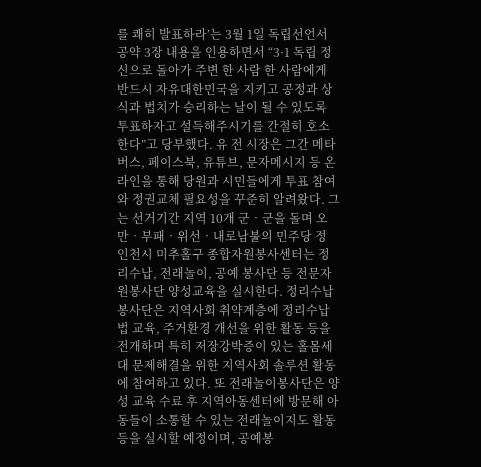를 쾌히 발표하라’는 3월 1일 독립선언서 공약 3장 내용을 인용하면서 “3·1 독립 정신으로 돌아가 주변 한 사람 한 사람에게 반드시 자유대한민국을 지키고 공정과 상식과 법치가 승리하는 날이 될 수 있도록 투표하자고 설득해주시기를 간절히 호소한다”고 당부했다. 유 전 시장은 그간 메타버스, 페이스북, 유튜브, 문자메시지 등 온라인을 통해 당원과 시민들에게 투표 참여와 정권교체 필요성을 꾸준히 알려왔다. 그는 선거기간 지역 10개 군‧군을 돌며 오만‧부패‧위선‧내로남불의 민주당 정
인천시 미추홀구 종합자원봉사센터는 정리수납, 전래놀이, 공예 봉사단 등 전문자원봉사단 양성교육을 실시한다. 정리수납봉사단은 지역사회 취약계층에 정리수납법 교육, 주거환경 개선을 위한 활동 등을 전개하며 특히 저장강박증이 있는 홀몸세대 문제해결을 위한 지역사회 솔루션 활동에 참여하고 있다. 또 전래놀이봉사단은 양성 교육 수료 후 지역아동센터에 방문해 아동들이 소통할 수 있는 전래놀이지도 활동 등을 실시할 예정이며, 공예봉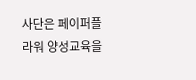사단은 페이퍼플라워 양성교육을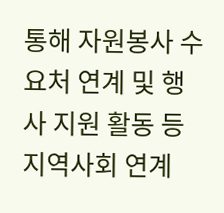통해 자원봉사 수요처 연계 및 행사 지원 활동 등 지역사회 연계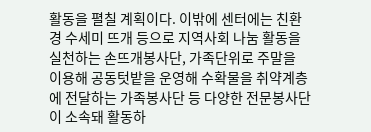활동을 펼칠 계획이다. 이밖에 센터에는 친환경 수세미 뜨개 등으로 지역사회 나눔 활동을 실천하는 손뜨개봉사단, 가족단위로 주말을 이용해 공동텃밭을 운영해 수확물을 취약계층에 전달하는 가족봉사단 등 다양한 전문봉사단이 소속돼 활동하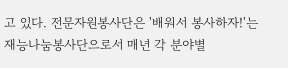고 있다. 전문자원봉사단은 '배워서 봉사하자!'는 재능나눔봉사단으로서 매년 각 분야별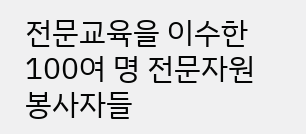전문교육을 이수한 100여 명 전문자원봉사자들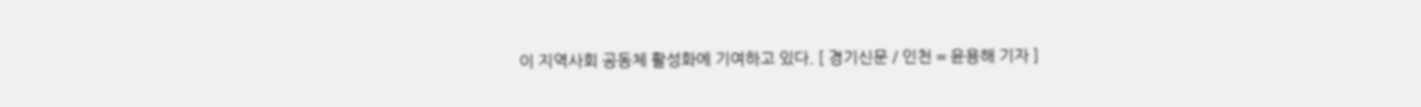이 지역사회 공동체 활성화에 기여하고 있다. [ 경기신문 / 인천 = 윤용해 기자 ]